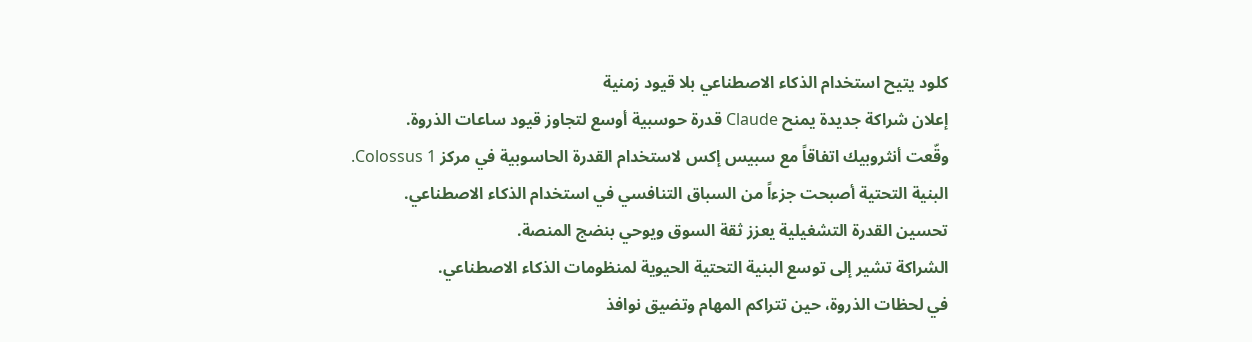كلود يتيح استخدام الذكاء الاصطناعي بلا قيود زمنية
إعلان شراكة جديدة يمنح Claude قدرة حوسبية أوسع لتجاوز قيود ساعات الذروة.
وقّعت أنثروبيك اتفاقاً مع سبيس إكس لاستخدام القدرة الحاسوبية في مركز Colossus 1.
البنية التحتية أصبحت جزءاً من السباق التنافسي في استخدام الذكاء الاصطناعي.
تحسين القدرة التشغيلية يعزز ثقة السوق ويوحي بنضج المنصة.
الشراكة تشير إلى توسع البنية التحتية الحيوية لمنظومات الذكاء الاصطناعي.
في لحظات الذروة، حين تتراكم المهام وتضيق نوافذ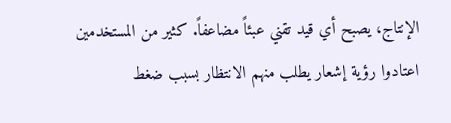الإنتاج، يصبح أي قيد تقني عبئاً مضاعفاً. كثير من المستخدمين اعتادوا رؤية إشعار يطلب منهم الانتظار بسبب ضغط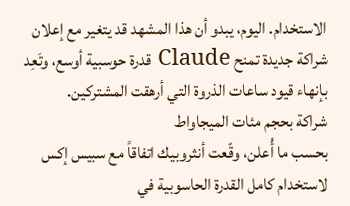الاستخدام. اليوم، يبدو أن هذا المشهد قد يتغير مع إعلان شراكة جديدة تمنح Claude قدرة حوسبية أوسع، وتَعِد بإنهاء قيود ساعات الذروة التي أرهقت المشتركين.
شراكة بحجم مئات الميجاواط
بحسب ما أُعلن، وقّعت أنثروبيك اتفاقاً مع سبيس إكس لاستخدام كامل القدرة الحاسوبية في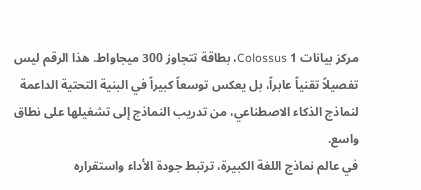مركز بيانات Colossus 1، بطاقة تتجاوز 300 ميجاواط. هذا الرقم ليس تفصيلاً تقنياً عابراً، بل يعكس توسعاً كبيراً في البنية التحتية الداعمة لنماذج الذكاء الاصطناعي، من تدريب النماذج إلى تشغيلها على نطاق واسع.
في عالم نماذج اللغة الكبيرة، ترتبط جودة الأداء واستقراره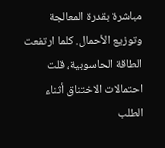مباشرة بقدرة المعالجة وتوزيع الأحمال. كلما ارتفعت الطاقة الحاسوبية، قلت احتمالات الاختناق أثناء الطلب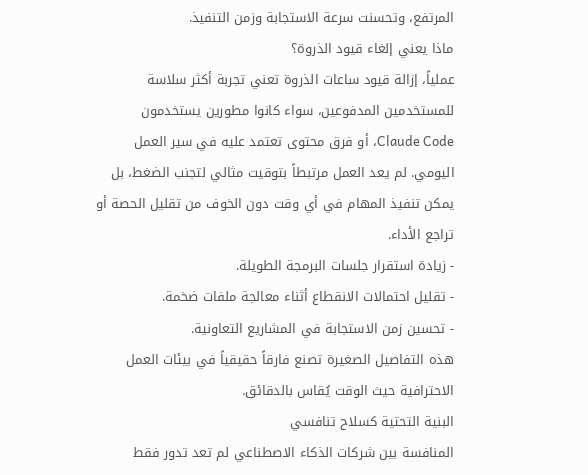المرتفع، وتحسنت سرعة الاستجابة وزمن التنفيذ.
ماذا يعني إلغاء قيود الذروة؟
عملياً، إزالة قيود ساعات الذروة تعني تجربة أكثر سلاسة للمستخدمين المدفوعين، سواء كانوا مطورين يستخدمون Claude Code، أو فرق محتوى تعتمد عليه في سير العمل اليومي. لم يعد العمل مرتبطاً بتوقيت مثالي لتجنب الضغط، بل يمكن تنفيذ المهام في أي وقت دون الخوف من تقليل الحصة أو تراجع الأداء.
- زيادة استقرار جلسات البرمجة الطويلة.
- تقليل احتمالات الانقطاع أثناء معالجة ملفات ضخمة.
- تحسين زمن الاستجابة في المشاريع التعاونية.
هذه التفاصيل الصغيرة تصنع فارقاً حقيقياً في بيئات العمل الاحترافية حيث الوقت يُقاس بالدقائق.
البنية التحتية كسلاح تنافسي
المنافسة بين شركات الذكاء الاصطناعي لم تعد تدور فقط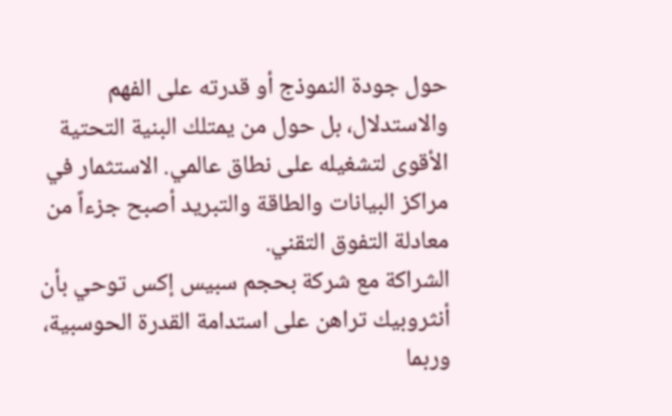حول جودة النموذج أو قدرته على الفهم والاستدلال، بل حول من يمتلك البنية التحتية الأقوى لتشغيله على نطاق عالمي. الاستثمار في مراكز البيانات والطاقة والتبريد أصبح جزءاً من معادلة التفوق التقني.
الشراكة مع شركة بحجم سبيس إكس توحي بأن أنثروبيك تراهن على استدامة القدرة الحوسبية، وربما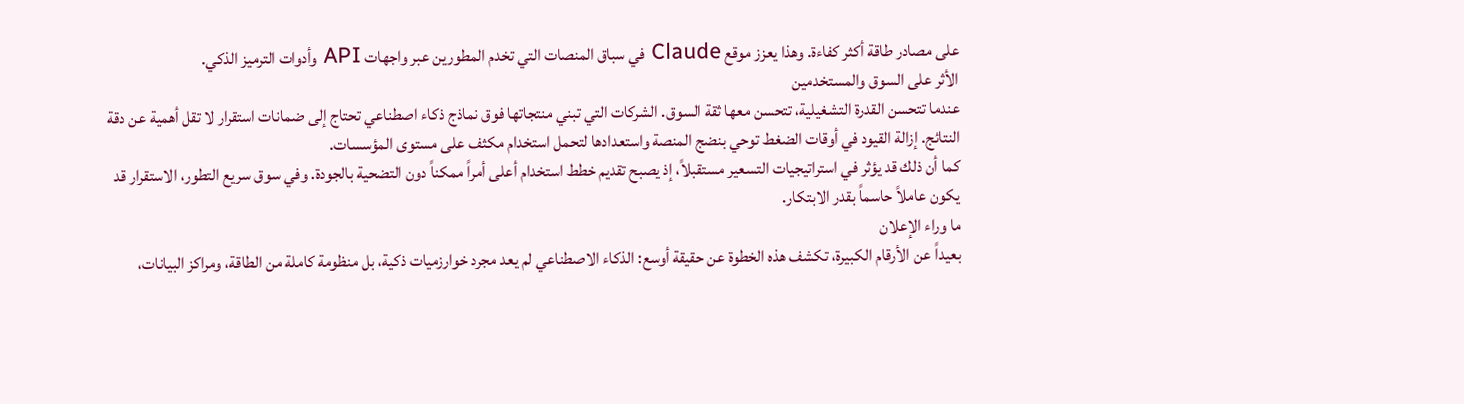على مصادر طاقة أكثر كفاءة. وهذا يعزز موقع Claude في سباق المنصات التي تخدم المطورين عبر واجهات API وأدوات الترميز الذكي.
الأثر على السوق والمستخدمين
عندما تتحسن القدرة التشغيلية، تتحسن معها ثقة السوق. الشركات التي تبني منتجاتها فوق نماذج ذكاء اصطناعي تحتاج إلى ضمانات استقرار لا تقل أهمية عن دقة النتائج. إزالة القيود في أوقات الضغط توحي بنضج المنصة واستعدادها لتحمل استخدام مكثف على مستوى المؤسسات.
كما أن ذلك قد يؤثر في استراتيجيات التسعير مستقبلاً، إذ يصبح تقديم خطط استخدام أعلى أمراً ممكناً دون التضحية بالجودة. وفي سوق سريع التطور، الاستقرار قد يكون عاملاً حاسماً بقدر الابتكار.
ما وراء الإعلان
بعيداً عن الأرقام الكبيرة، تكشف هذه الخطوة عن حقيقة أوسع: الذكاء الاصطناعي لم يعد مجرد خوارزميات ذكية، بل منظومة كاملة من الطاقة، ومراكز البيانات،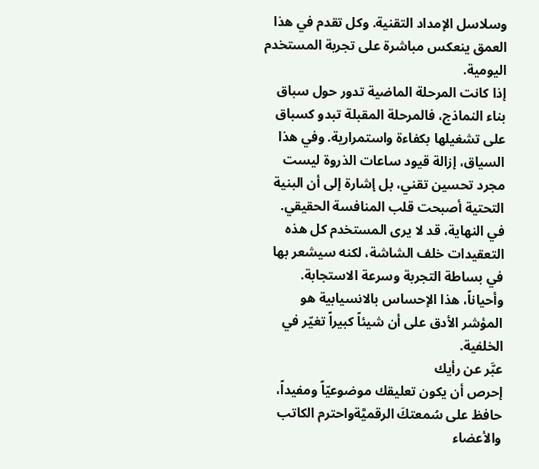وسلاسل الإمداد التقنية. وكل تقدم في هذا العمق ينعكس مباشرة على تجربة المستخدم اليومية.
إذا كانت المرحلة الماضية تدور حول سباق بناء النماذج، فالمرحلة المقبلة تبدو كسباق على تشغيلها بكفاءة واستمرارية. وفي هذا السياق، إزالة قيود ساعات الذروة ليست مجرد تحسين تقني، بل إشارة إلى أن البنية التحتية أصبحت قلب المنافسة الحقيقي.
في النهاية، قد لا يرى المستخدم كل هذه التعقيدات خلف الشاشة، لكنه سيشعر بها في بساطة التجربة وسرعة الاستجابة. وأحياناً، هذا الإحساس بالانسيابية هو المؤشر الأدق على أن شيئاً كبيراً تغيّر في الخلفية.
عبَّر عن رأيك
إحرص أن يكون تعليقك موضوعيّاً ومفيداً، حافظ على سُمعتكَ الرقميَّةواحترم الكاتب والأعضاء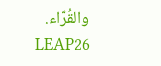والقُرّاء.
LEAP26